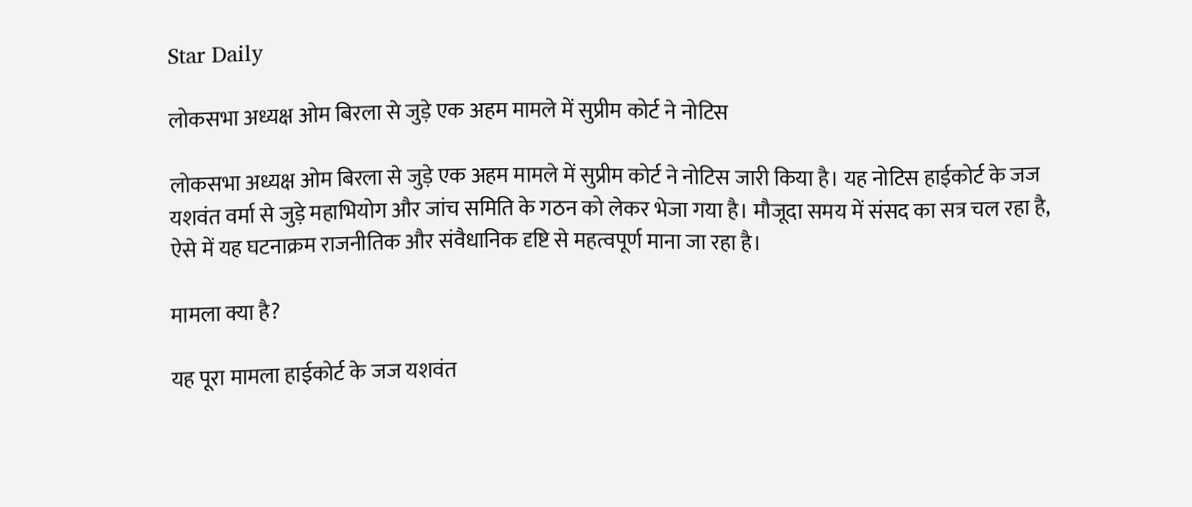Star Daily

लोकसभा अध्यक्ष ओम बिरला से जुड़े एक अहम मामले में सुप्रीम कोर्ट ने नोटिस

लोकसभा अध्यक्ष ओम बिरला से जुड़े एक अहम मामले में सुप्रीम कोर्ट ने नोटिस जारी किया है। यह नोटिस हाईकोर्ट के जज यशवंत वर्मा से जुड़े महाभियोग और जांच समिति के गठन को लेकर भेजा गया है। मौजूदा समय में संसद का सत्र चल रहा है, ऐसे में यह घटनाक्रम राजनीतिक और संवैधानिक दृष्टि से महत्वपूर्ण माना जा रहा है।

मामला क्या है?

यह पूरा मामला हाईकोर्ट के जज यशवंत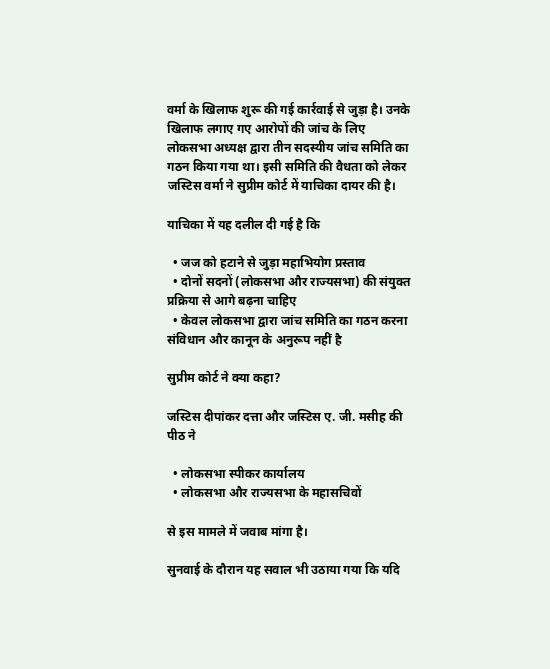वर्मा के खिलाफ शुरू की गई कार्रवाई से जुड़ा है। उनके खिलाफ लगाए गए आरोपों की जांच के लिए लोकसभा अध्यक्ष द्वारा तीन सदस्यीय जांच समिति का गठन किया गया था। इसी समिति की वैधता को लेकर जस्टिस वर्मा ने सुप्रीम कोर्ट में याचिका दायर की है।

याचिका में यह दलील दी गई है कि

  • जज को हटाने से जुड़ा महाभियोग प्रस्ताव
  • दोनों सदनों (लोकसभा और राज्यसभा) की संयुक्त प्रक्रिया से आगे बढ़ना चाहिए
  • केवल लोकसभा द्वारा जांच समिति का गठन करना संविधान और कानून के अनुरूप नहीं है

सुप्रीम कोर्ट ने क्या कहा?

जस्टिस दीपांकर दत्ता और जस्टिस ए. जी. मसीह की पीठ ने

  • लोकसभा स्पीकर कार्यालय
  • लोकसभा और राज्यसभा के महासचिवों

से इस मामले में जवाब मांगा है।

सुनवाई के दौरान यह सवाल भी उठाया गया कि यदि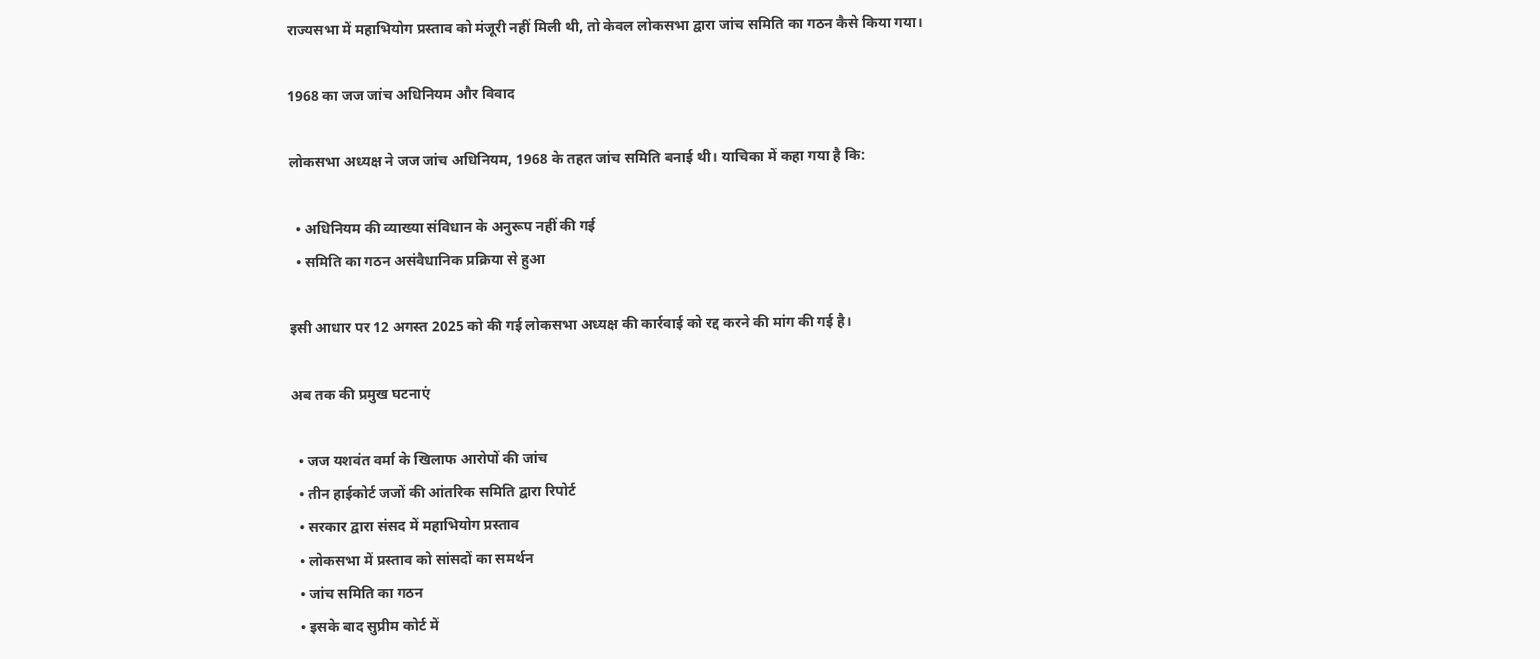राज्यसभा में महाभियोग प्रस्ताव को मंजूरी नहीं मिली थी, तो केवल लोकसभा द्वारा जांच समिति का गठन कैसे किया गया।

1968 का जज जांच अधिनियम और विवाद

लोकसभा अध्यक्ष ने जज जांच अधिनियम, 1968 के तहत जांच समिति बनाई थी। याचिका में कहा गया है कि:

  • अधिनियम की व्याख्या संविधान के अनुरूप नहीं की गई
  • समिति का गठन असंवैधानिक प्रक्रिया से हुआ

इसी आधार पर 12 अगस्त 2025 को की गई लोकसभा अध्यक्ष की कार्रवाई को रद्द करने की मांग की गई है।

अब तक की प्रमुख घटनाएं

  • जज यशवंत वर्मा के खिलाफ आरोपों की जांच
  • तीन हाईकोर्ट जजों की आंतरिक समिति द्वारा रिपोर्ट
  • सरकार द्वारा संसद में महाभियोग प्रस्ताव
  • लोकसभा में प्रस्ताव को सांसदों का समर्थन
  • जांच समिति का गठन
  • इसके बाद सुप्रीम कोर्ट में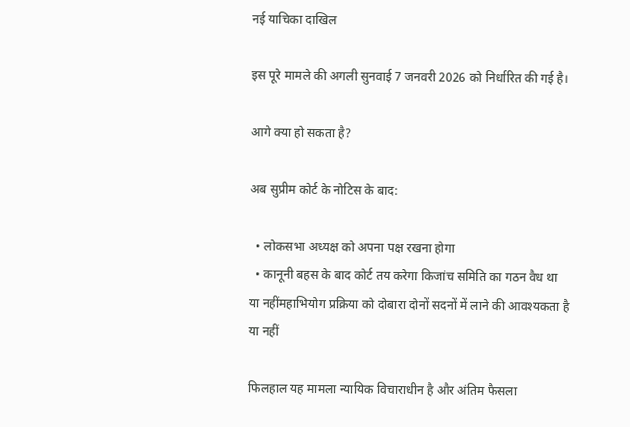नई याचिका दाखिल

इस पूरे मामले की अगली सुनवाई 7 जनवरी 2026 को निर्धारित की गई है।

आगे क्या हो सकता है?

अब सुप्रीम कोर्ट के नोटिस के बाद:

  • लोकसभा अध्यक्ष को अपना पक्ष रखना होगा
  • कानूनी बहस के बाद कोर्ट तय करेगा किजांच समिति का गठन वैध था या नहींमहाभियोग प्रक्रिया को दोबारा दोनों सदनों में लाने की आवश्यकता है या नहीं

फिलहाल यह मामला न्यायिक विचाराधीन है और अंतिम फैसला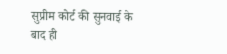सुप्रीम कोर्ट की सुनवाई के बाद ही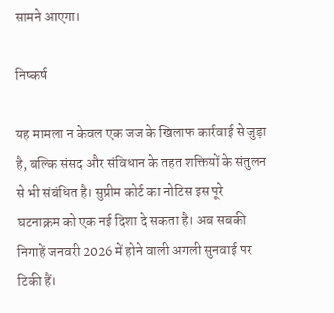सामने आएगा।

निष्कर्ष

यह मामला न केवल एक जज के खिलाफ कार्रवाई से जुड़ा है, बल्कि संसद और संविधान के तहत शक्तियों के संतुलन से भी संबंधित है। सुप्रीम कोर्ट का नोटिस इस पूरे घटनाक्रम को एक नई दिशा दे सकता है। अब सबकी निगाहें जनवरी 2026 में होने वाली अगली सुनवाई पर टिकी हैं।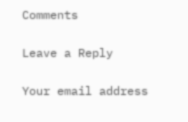Comments

Leave a Reply

Your email address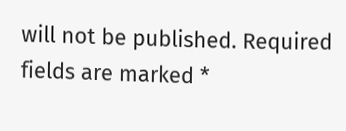will not be published. Required fields are marked *